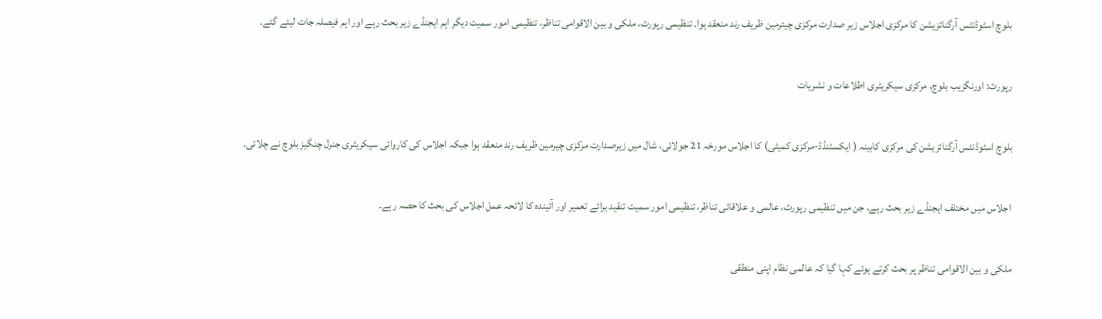بلوچ اسٹوڈنٹس آرگنائزیشن کا مرکزی اجلاس زیر صدارت مرکزی چیئرمین ظریف رند منعقد ہوا۔ تنظیمی رپورٹ، ملکی و بین الاقوامی تناظر، تنظیمی امور سمیت دیگر اہم ایجنڈے زیر بحث رہے اور اہم فیصلہ جات لیئے گئے۔

رپورٹ: اورنگزیب بلوچ، مرکزی سیکریٹری اطلاعات و نشریات

بلوچ اسٹوڈنٹس آرگنائزیشن کی مرکزی کابینہ ( ایکسٹنڈڈ-مرکزی کمیٹی) کا اجلاس مورخہ 21 جولائی، شال میں زیرصدارت مرکزی چیرمین ظریف رند منعقد ہوا جبکہ اجلاس کی کاروائی سیکریٹری جنرل چنگیز بلوچ نے چلائی۔

اجلاس میں مختلف ایجنڈے زیر بحث رہے، جن میں تنظیمی رپورٹ، عالمی و علاقائی تناظر، تنظیمی امور سمیت تنقید برائے تعمیر اور آئیندہ کا لائحہ عمل اجلاس کی بحث کا حصہ رہے۔

ملکی و بین الاقوامی تناظر پر بحث کرتے ہوئے کہا گیا کہ عالمی نظام اپنی منطقی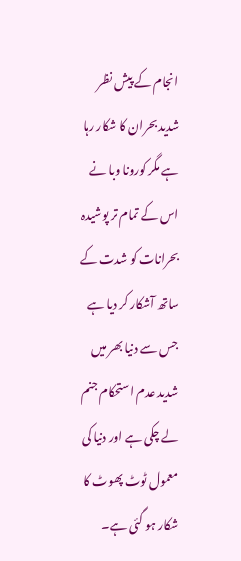انجام کے پیش نظر شدید بحران کا شکار رہا ہے مگر کورونا وبا نے اس کے تمام تر پوشیدہ بحرانات کو شدت کے ساتھ آشکار کر دیا ہے جس سے دنیا بھر میں شدید عدم استحکام جنم لے چکی ہے اور دنیا کی معمول ٹوٹ پھوٹ کا شکار ہو گئی ہے۔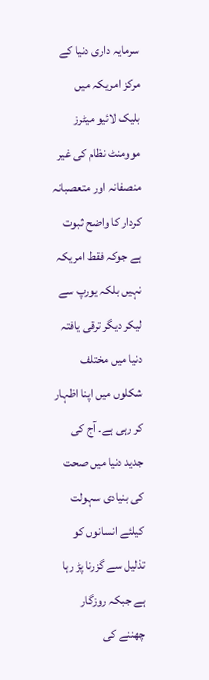سرمایہ داری دنیا کے مرکز امریکہ میں بلیک لائیو میٹرز موومنٹ نظام کی غیر منصفانہ اور متعصبانہ کردار کا واضح ثبوت ہے جوکہ فقط امریکہ نہیں بلکہ یورپ سے لیکر دیگر ترقی یافتہ دنیا میں مختلف شکلوں میں اپنا اظہار کر رہی ہے۔ آج کی جدید دنیا میں صحت کی بنیادی سہولت کیلئے انسانوں کو تذلیل سے گزرنا پڑ رہا ہے جبکہ روزگار چھننے کی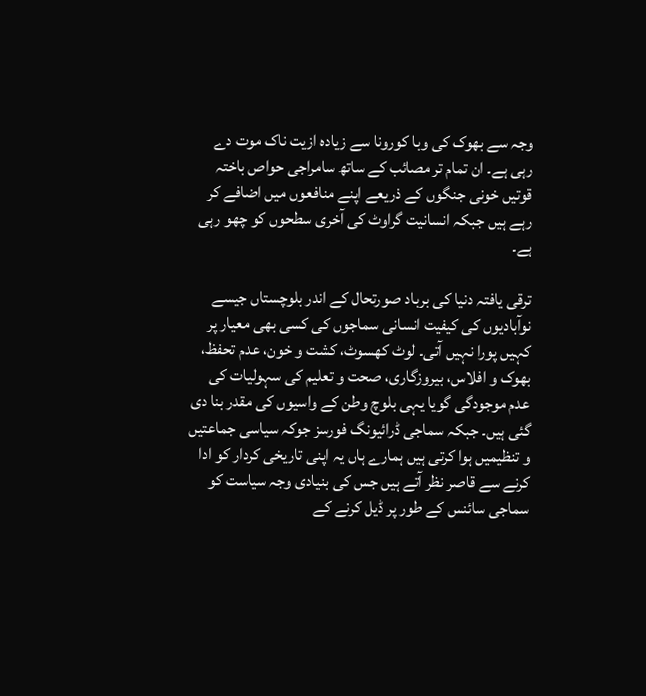وجہ سے بھوک کی وبا کورونا سے زیادہ ازیت ناک موت دے رہی ہے۔ ان تمام تر مصائب کے ساتھ سامراجی حواص باختہ قوتیں خونی جنگوں کے ذریعے اپنے منافعوں میں اضافے کر رہے ہیں جبکہ انسانیت گراوٹ کی آخری سطحوں کو چھو رہی ہے۔

ترقی یافتہ دنیا کی برباد صورتحال کے اندر بلوچستاں جیسے نوآبادیوں کی کیفیت انسانی سماجوں کی کسی بھی معیار پر کہیں پورا نہیں آتی۔ لوٹ کھسوٹ، کشت و خون، عدم تحفظ، بھوک و افلاس، بیروزگاری، صحت و تعلیم کی سہولیات کی عدم موجودگی گویا یہی بلوچ وطن کے واسیوں کی مقدر بنا دی گئی ہیں۔ جبکہ سماجی ڈرائیونگ فورسز جوکہ سیاسی جماعتیں و تنظیمیں ہوا کرتی ہیں ہمارے ہاں یہ اپنی تاریخی کردار کو ادا کرنے سے قاصر نظر آتے ہیں جس کی بنیادی وجہ سیاست کو سماجی سائنس کے طور پر ڈیل کرنے کے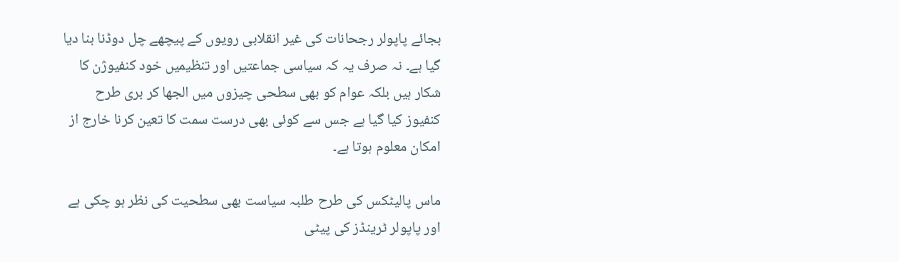بجائے پاپولر رجحانات کی غیر انقلابی رویوں کے پیچھے چل دوڈنا بنا دیا گیا ہے۔ نہ صرف یہ کہ سیاسی جماعتیں اور تنظیمیں خود کنفیوژن کا شکار ہیں بلکہ عوام کو بھی سطحی چیزوں میں الجھا کر بری طرح کنفیوز کیا گیا ہے جس سے کوئی بھی درست سمت کا تعین کرنا خارج از امکان معلوم ہوتا ہے۔

ماس پالیٹکس کی طرح طلبہ سیاست بھی سطحیت کی نظر ہو چکی ہے اور پاپولر ٹرینڈز کی پیٹی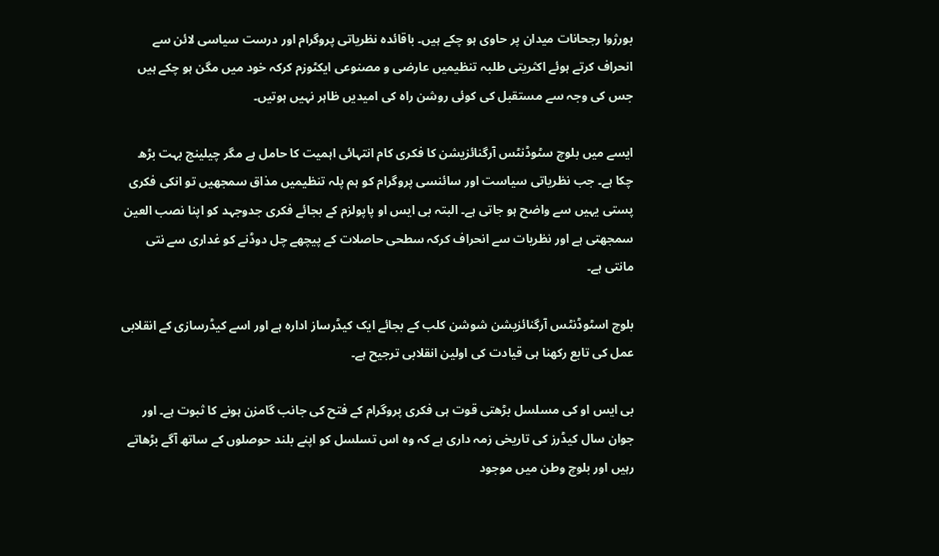بورژوا رجحانات میدان پر حاوی ہو چکے ہیں۔ باقائدہ نظریاتی پروگرام اور درست سیاسی لائن سے انحراف کرتے ہوئے اکثریتی طلبہ تنظیمیں عارضی و مصنوعی ایکٹوزم کرکہ خود میں مگن ہو چکے ہیں جس کی وجہ سے مستقبل کی کوئی روشن راہ کی امیدیں ظاہر نہیں ہوتیں۔

ایسے میں بلوچ سٹوڈنٹس آرگنائزیشن کا فکری کام انتہائی اہمیت کا حامل ہے مگر چیلینج بہت بڑھ چکا ہے۔ جب نظریاتی سیاست اور سائنسی پروگرام کو ہم پلہ تنظیمیں مذاق سمجھیں تو انکی فکری پستی یہیں سے واضح ہو جاتی ہے۔ البتہ بی ایس او پاپولزم کے بجائے فکری جدوجہد کو اپنا نصب العین سمجھتی ہے اور نظریات سے انحراف کرکہ سطحی حاصلات کے پیچھے چل دوڈنے کو غداری سے نتی مانتی ہے۔

بلوچ اسٹوڈنٹس آرگنائزیشن شوشن کلب کے بجائے ایک کیڈرساز ادارہ ہے اور اسے کیڈرسازی کے انقلابی عمل کی تابع رکھنا ہی قیادت کی اولین انقلابی ترجیح ہے۔

بی ایس او کی مسلسل بڑھتی قوت ہی فکری پروگرام کے فتح کی جانب گامزن ہونے کا ثبوت ہے۔ اور جوان سال کیڈرز کی تاریخی زمہ داری ہے کہ وہ اس تسلسل کو اپنے بلند حوصلوں کے ساتھ آگے بڑھاتے رہیں اور بلوچ وطن میں موجود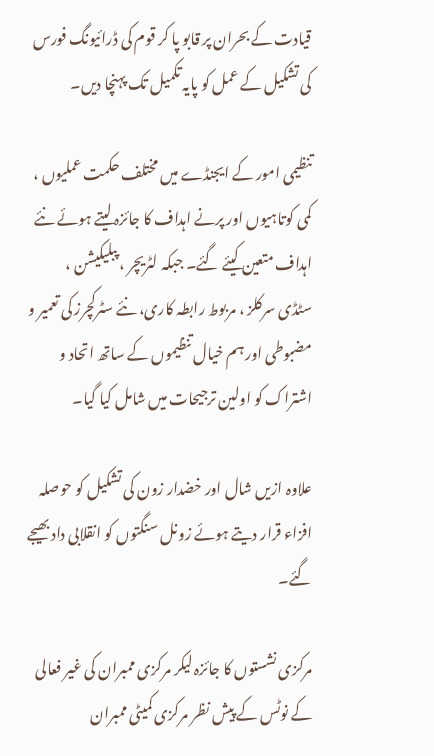قیادت کے بحران پر قابو پا کر قوم کی ڈرائیونگ فورس کی تشکیل کے عمل کو پایہ تکمیل تک پہنچا دیں۔

تنظیمی امور کے ایجنڈے میں مختلف حکمت عملیوں ، کمی کوتاہیوں اور پرنے اہداف کا جائزہ لیتے ہوئے نئے اہداف متعین کیئے گئے۔ جبکہ لٹریچر ، پبلیکیشن ، سٹڈی سرکلز ، مربوط رابطہ کاری، نئے سٹرکچرز کی تعمیر و مضبوطی اور ہم خیال تنظیموں کے ساتھ اتحاد و اشتراک کو اولین ترجیحات میں شامل کیا گیا۔

علاوہ ازیں شال اور خضدار زون کی تشکیل کو حوصلہ افزاء قرار دیتے ہوئے زونل سنگتوں کو انقلابی داد بھیجے گئے۔

مرکزی نشستوں کا جائزہ لیکر مرکزی ممبران کی غیر فعالی کے نوٹس کے پیش نظر مرکزی کمیٹی ممبران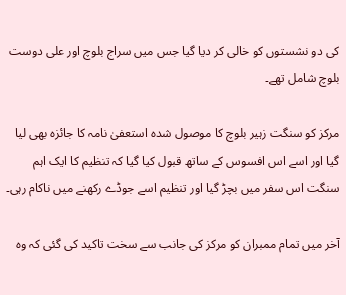کی دو نشستوں کو خالی کر دیا گیا جس میں سراج بلوچ اور علی دوست بلوچ شامل تھے۔

مرکز کو سنگت زہیر بلوچ کا موصول شدہ استعفیٰ نامہ کا جائزہ بھی لیا گیا اور اسے اس افسوس کے ساتھ قبول کیا گیا کہ تنظیم کا ایک اہم سنگت اس سفر میں بچڑ گیا اور تنظیم اسے جوڈے رکھنے میں ناکام رہی۔

آخر میں تمام ممبران کو مرکز کی جانب سے سخت تاکید کی گئی کہ وہ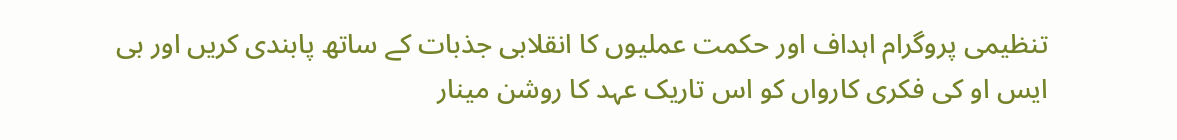تنظیمی پروگرام اہداف اور حکمت عملیوں کا انقلابی جذبات کے ساتھ پابندی کریں اور بی ایس او کی فکری کارواں کو اس تاریک عہد کا روشن مینار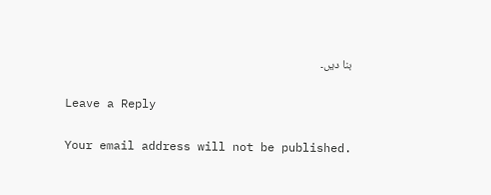بنا دیں۔

Leave a Reply

Your email address will not be published.